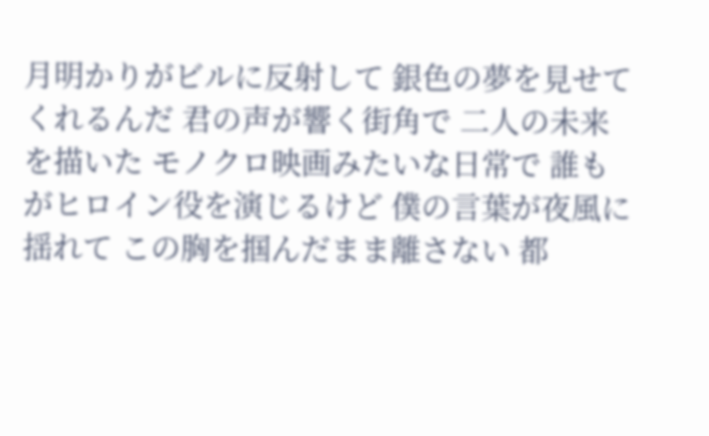月明かりがビルに反射して 銀色の夢を見せてくれるんだ 君の声が響く街角で 二人の未来を描いた モノクロ映画みたいな日常で 誰もがヒロイン役を演じるけど 僕の言葉が夜風に揺れて この胸を掴んだまま離さない 都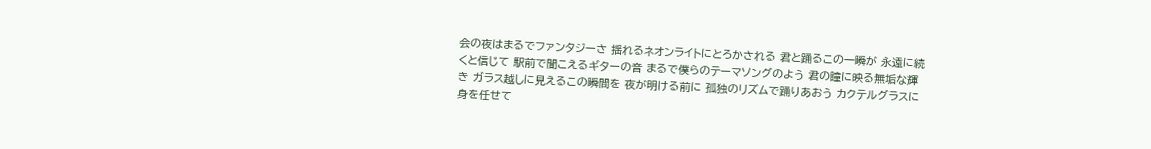会の夜はまるでファンタジーさ 揺れるネオンライトにとろかされる 君と踊るこの一瞬が 永遠に続くと信じて 駅前で聞こえるギターの音 まるで僕らのテーマソングのよう 君の瞳に映る無垢な輝き ガラス越しに見えるこの瞬間を 夜が明ける前に 孤独のリズムで踊りあおう カクテルグラスに身を任せて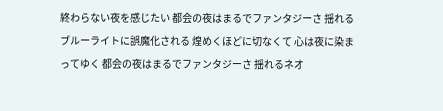終わらない夜を感じたい 都会の夜はまるでファンタジーさ 揺れるブルーライトに誤魔化される 煌めくほどに切なくて 心は夜に染まってゆく 都会の夜はまるでファンタジーさ 揺れるネオ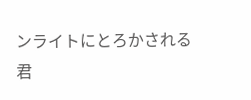ンライトにとろかされる 君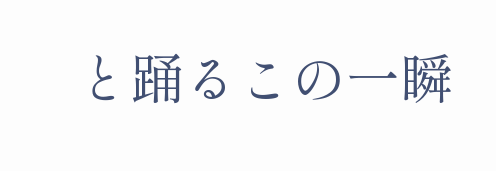と踊るこの一瞬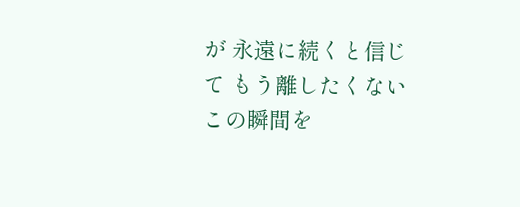が 永遠に続くと信じて もう離したくないこの瞬間を